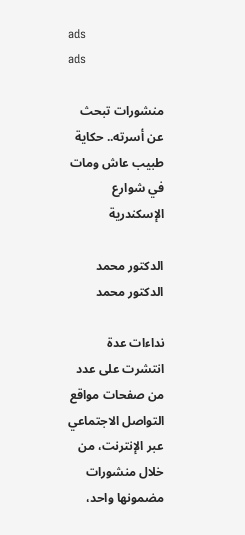ads
ads

منشورات تبحث عن أسرته.. حكاية طبيب عاش ومات في شوارع الإسكندرية

الدكتور محمد
الدكتور محمد

نداءات عدة انتشرت على عدد من صفحات مواقع التواصل الاجتماعي عبر الإنترنت، من خلال منشورات مضمونها واحد،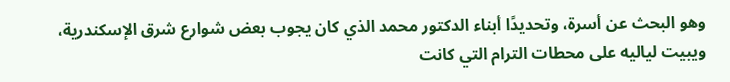وهو البحث عن أسرة، وتحديدًا أبناء الدكتور محمد الذي كان يجوب بعض شوارع شرق الإسكندرية، ويبيت لياليه على محطات الترام التي كانت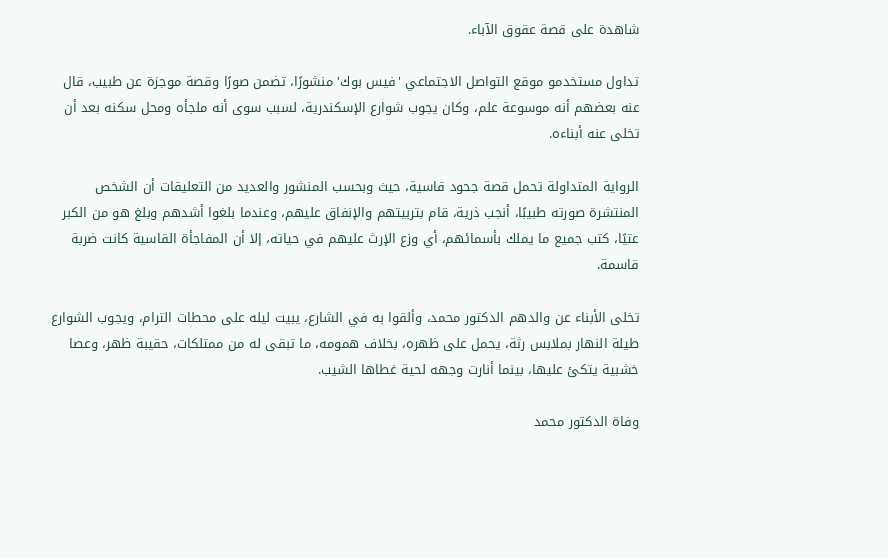شاهدة على قصة عقوق الآباء.

تداول مستخدمو موقع التواصل الاجتماعي 'فيس بوك' منشورًا، تضمن صورًا وقصة موجزة عن طبيب، قال عنه بعضهم أنه موسوعة علم، وكان يجوب شوارع الإسكندرية، لسبب سوى أنه ملجأه ومحل سكنه بعد أن تخلى عنه أبناءه.

الرواية المتداولة تحمل قصة جحود قاسية، حيث وبحسب المنشور والعديد من التعليقات أن الشخص المنتشرة صورته طبيبًا، أنجب ذرية، قام بتربيتهم والإنفاق عليهم، وعندما بلغوا أشدهم وبلغ هو من الكبر عتيًا، كتب جميع ما يملك بأسمائهم، أي وزع الإرث عليهم في حياته، إلا أن المفاجأة القاسية كانت ضربة قاسمة.

تخلى الأبناء عن والدهم الدكتور محمد، وألقوا به في الشارع، يبيت ليله على محطات الترام، ويجوب الشوارع طيلة النهار بملابس رثة، يحمل على ظهره، بخلاف همومه، ما تبقى له من ممتلكات، حقيبة ظهر، وعصا خشبية يتكئ عليها، بينما أنارت وجهه لحية غطاها الشيب.

وفاة الدكتور محمد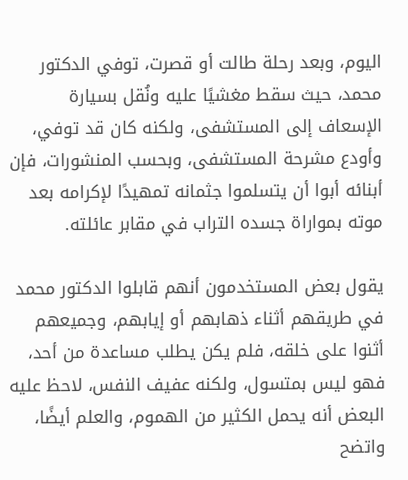اليوم، وبعد رحلة طالت أو قصرت، توفي الدكتور محمد، حيث سقط مغشيًا عليه ونُقل بسيارة الإسعاف إلى المستشفى، ولكنه كان قد توفي، وأودع مشرحة المستشفى، وبحسب المنشورات، فإن أبنائه أبوا أن يتسلموا جثمانه تمهيدًا لإكرامه بعد موته بمواراة جسده التراب في مقابر عائلته.

يقول بعض المستخدمون أنهم قابلوا الدكتور محمد في طريقهم أثناء ذهابهم أو إيابهم، وجميعهم أثنوا على خلقه، فلم يكن يطلب مساعدة من أحد، فهو ليس بمتسول، ولكنه عفيف النفس، لاحظ عليه البعض أنه يحمل الكثير من الهموم، والعلم أيضًا، واتضح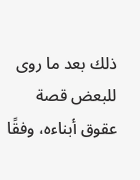ذلك بعد ما روى للبعض قصة عقوق أبناءه، وفقًا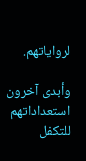لرواياتهم.

وأبدى آخرون استعداداتهم للتكفل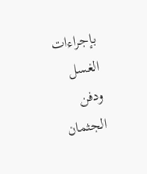بإجراءات الغسل ودفن الجثمان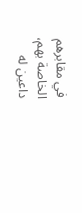في مقابرهم الخاصة بهم، داعين له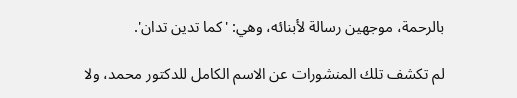بالرحمة، موجهين رسالة لأبنائه، وهي: 'كما تدين تدان'.

لم تكشف تلك المنشورات عن الاسم الكامل للدكتور محمد، ولا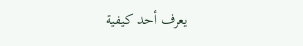يعرف أحد كيفية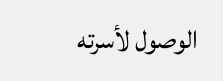الوصول لأسرته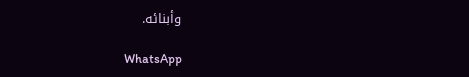وأبنائه.

WhatsApp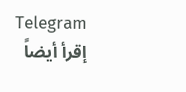Telegram
إقرأ أيضاً